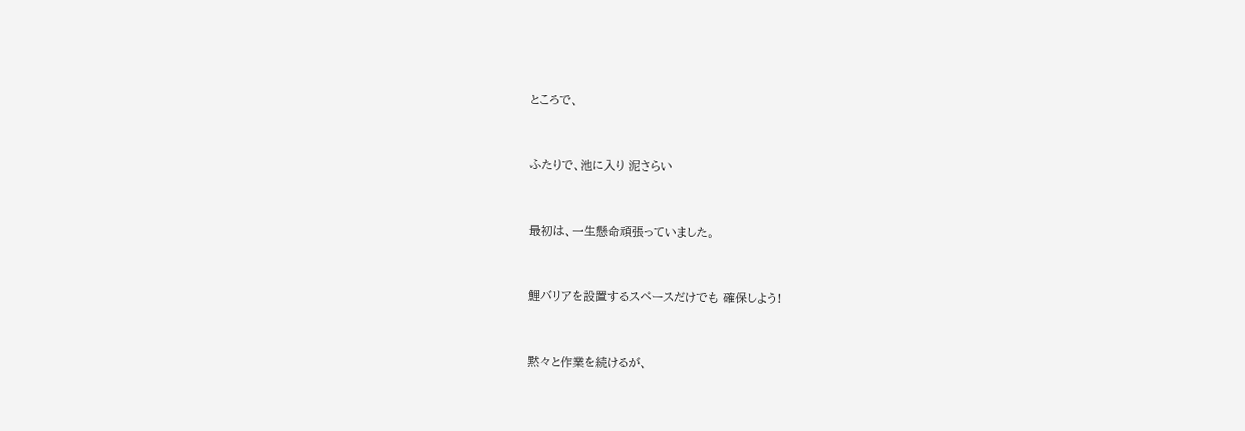ところで、



ふたりで、池に入り 泥さらい



最初は、一生懸命頑張っていました。



鯉バリアを設置するスペースだけでも 確保しよう!



黙々と作業を続けるが、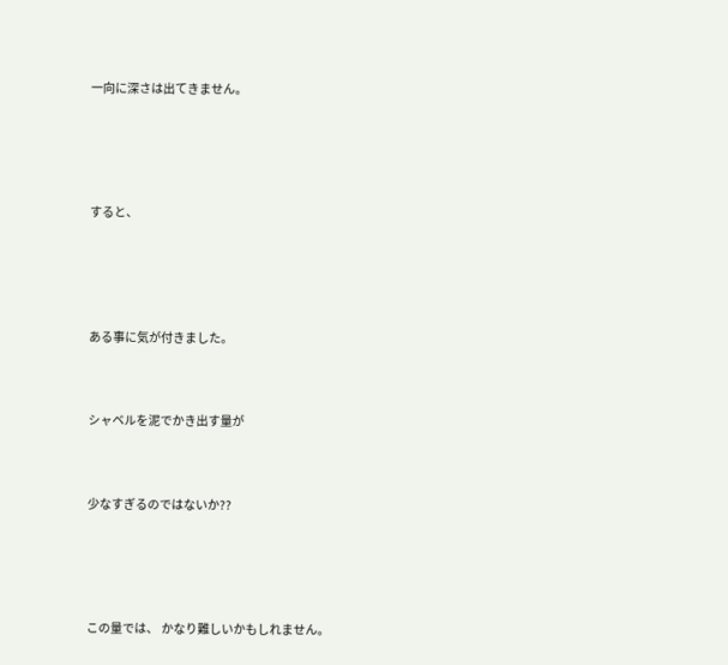一向に深さは出てきません。





すると、





ある事に気が付きました。



シャベルを泥でかき出す量が



少なすぎるのではないか??





この量では、 かなり難しいかもしれません。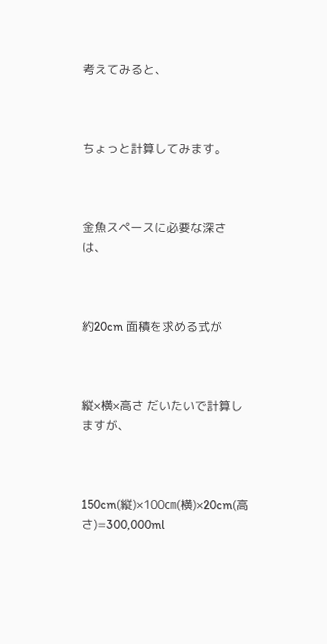考えてみると、



ちょっと計算してみます。



金魚スペースに必要な深さは、



約20cm 面積を求める式が



縦×横×高さ だいたいで計算しますが、



150cm(縦)×100㎝(横)×20cm(高さ)=300,000ml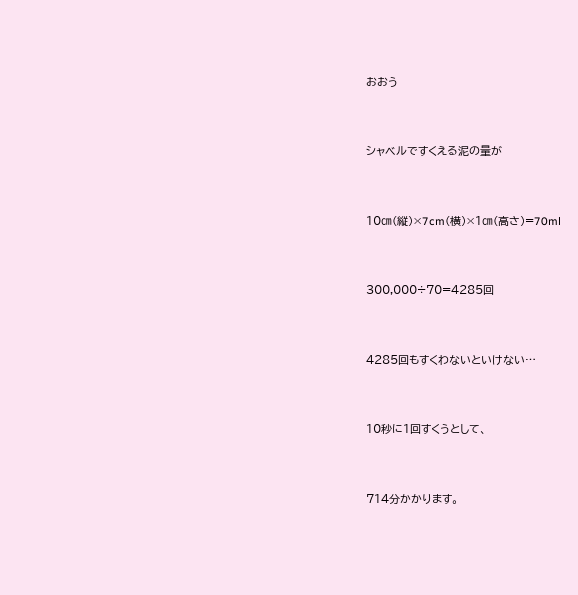おおう



シャベルですくえる泥の量が



10㎝(縦)×7cm(横)×1㎝(高さ)=70ml



300,000÷70=4285回



4285回もすくわないといけない…



10秒に1回すくうとして、



714分かかります。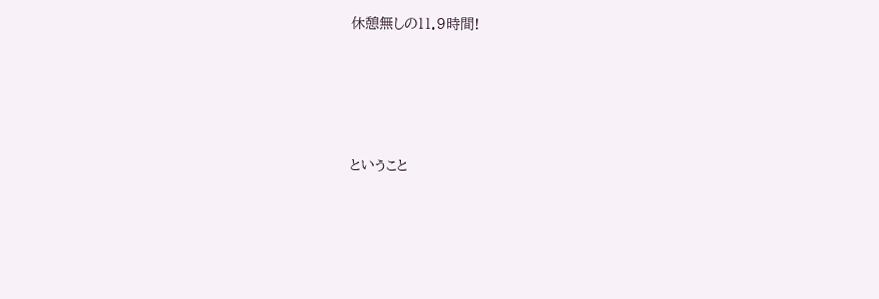休憩無しの11.9時間!





ということ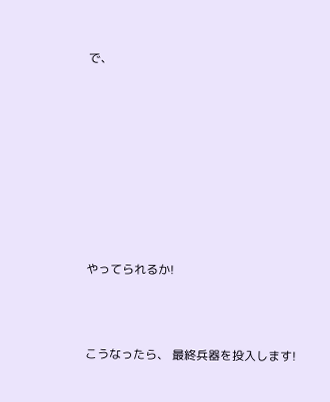で、









やってられるか!



こうなったら、 最終兵器を投入します!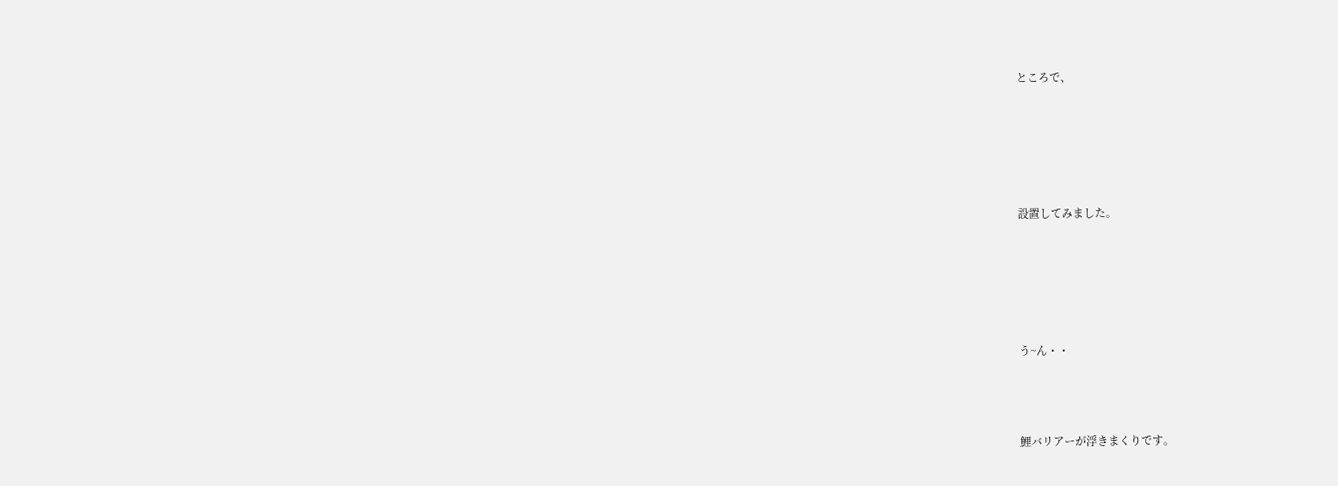ところで、





設置してみました。





う~ん・・



鯉バリアーが浮きまくりです。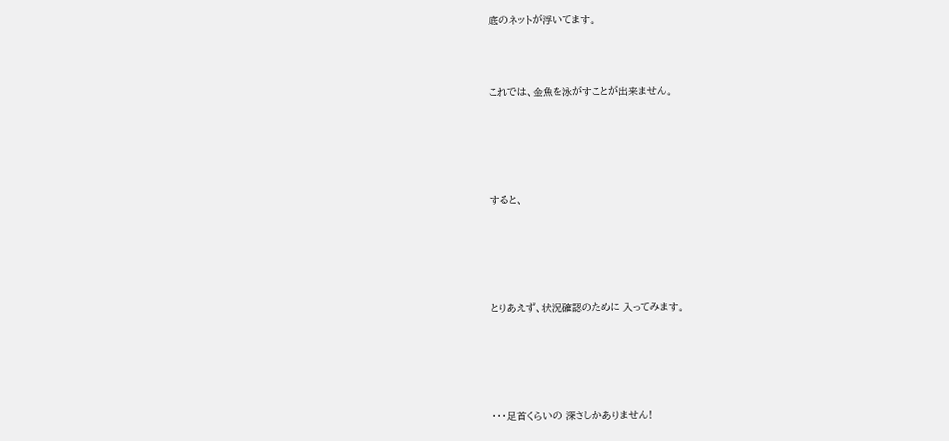底のネットが浮いてます。



これでは、金魚を泳がすことが出来ません。





すると、





とりあえず、状況確認のために 入ってみます。





・・・足首くらいの 深さしかありません!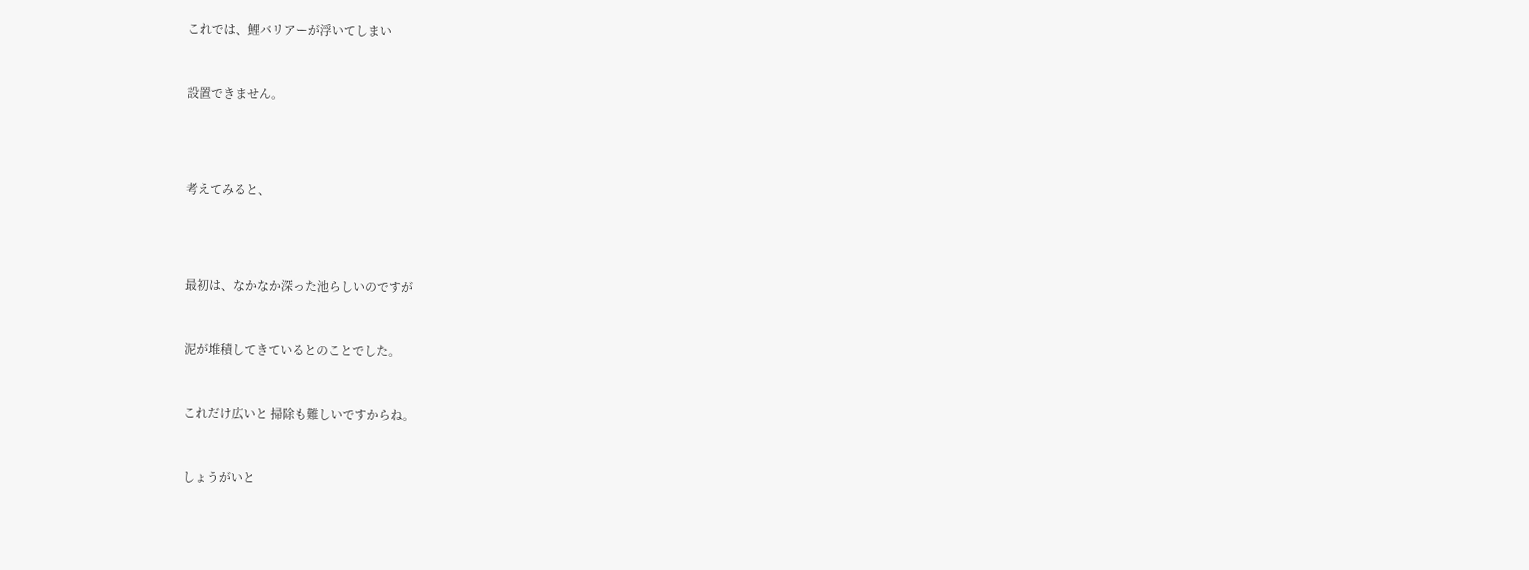これでは、鯉バリアーが浮いてしまい



設置できません。





考えてみると、





最初は、なかなか深った池らしいのですが



泥が堆積してきているとのことでした。



これだけ広いと 掃除も難しいですからね。



しょうがいと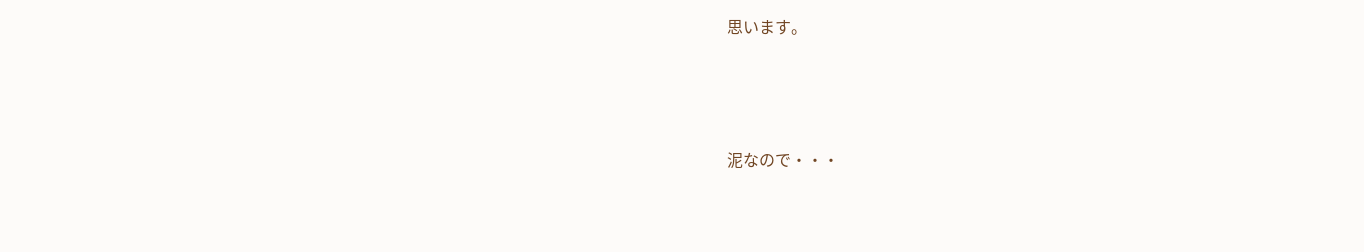思います。



泥なので・・・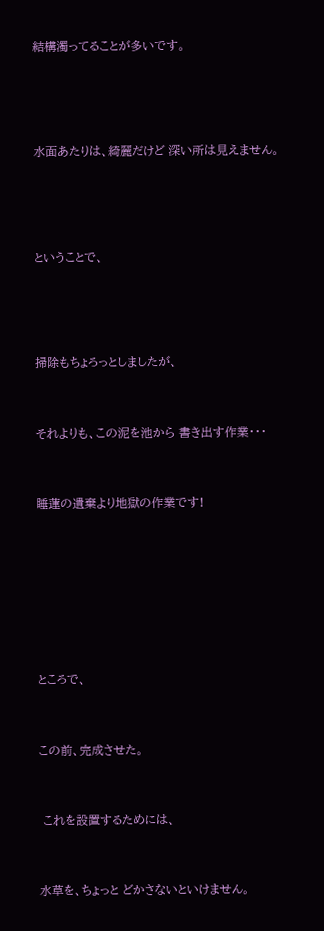結構濁ってることが多いです。





水面あたりは、綺麗だけど 深い所は見えません。





ということで、





掃除もちょろっとしましたが、



それよりも、この泥を池から 書き出す作業・・・



睡蓮の遺棄より地獄の作業です!









ところで、



この前、完成させた。



 これを設置するためには、



水草を、ちょっと どかさないといけません。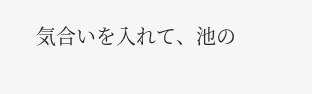気合いを入れて、池の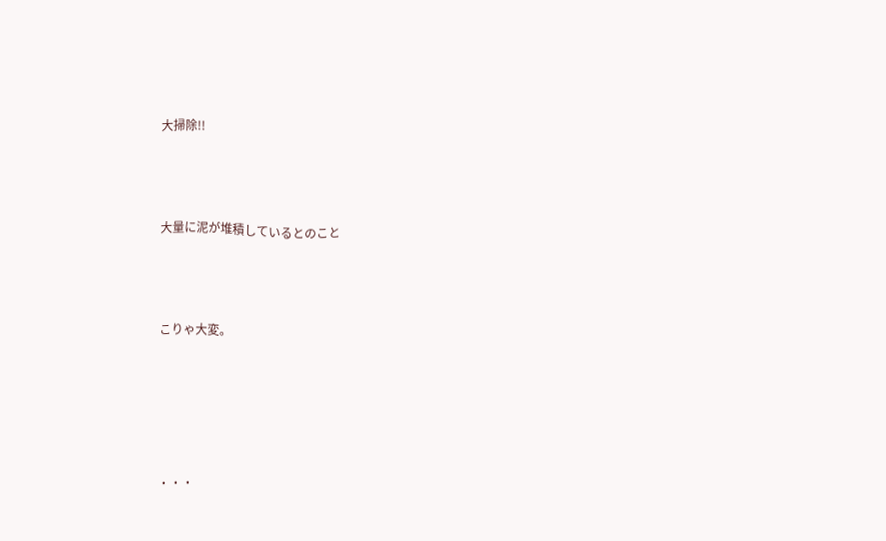大掃除!!



大量に泥が堆積しているとのこと



こりゃ大変。





・・・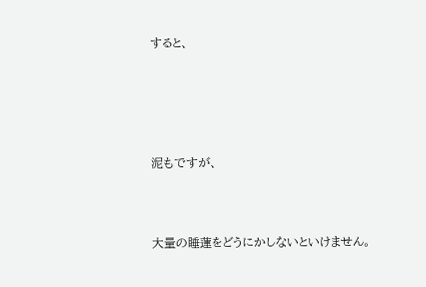すると、





泥もですが、



大量の睡蓮をどうにかしないといけません。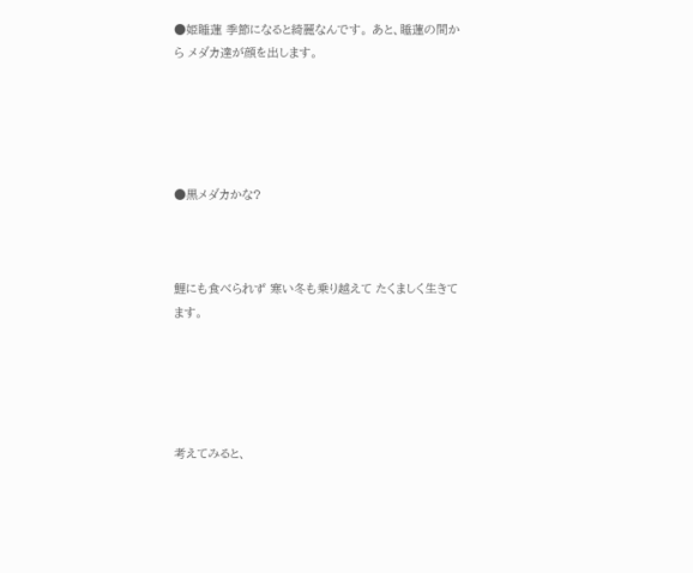●姫睡蓮 季節になると綺麗なんです。 あと、睡蓮の間から メダカ達が顔を出します。





●黒メダカかな?



鯉にも食べられず 寒い冬も乗り越えて たくましく生きてます。





考えてみると、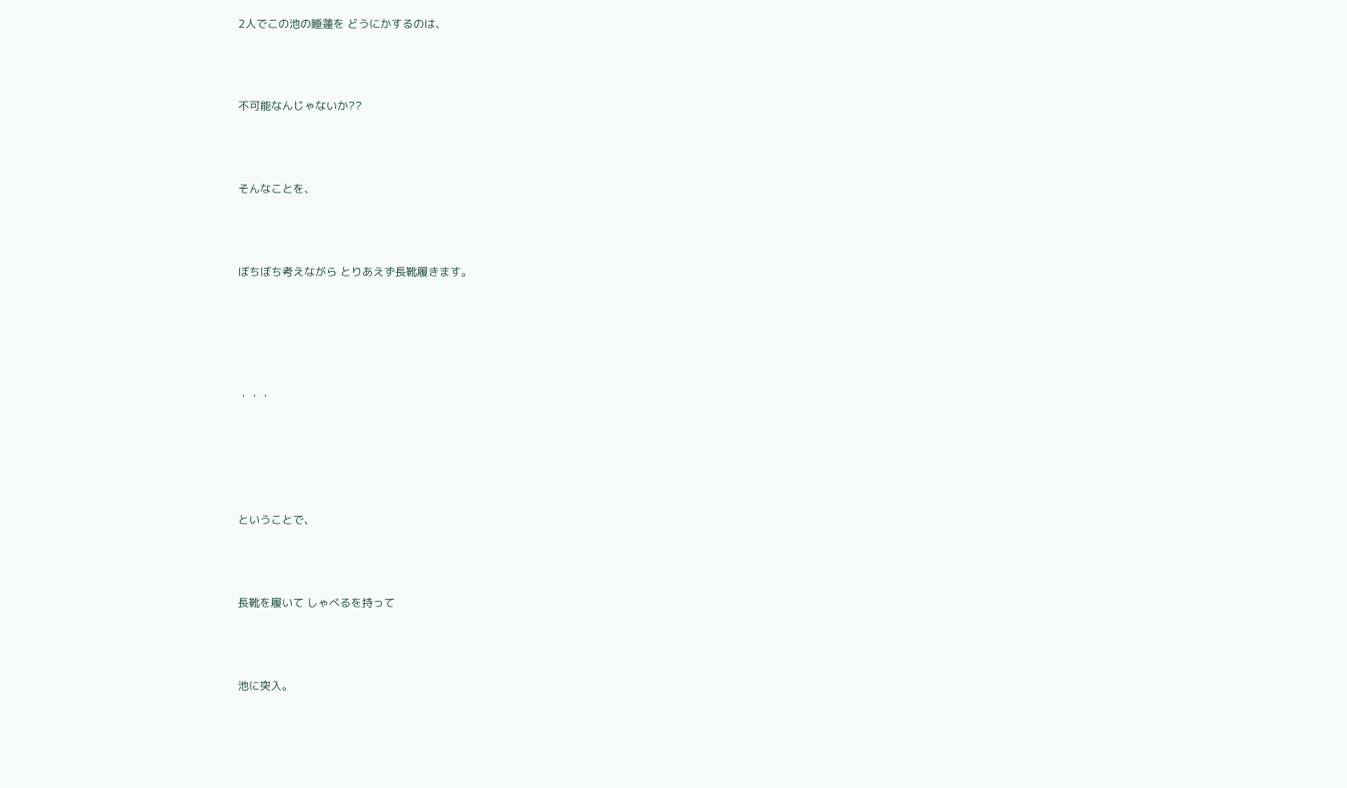2人でこの池の睡蓮を どうにかするのは、



不可能なんじゃないか??



そんなことを、



ぼちぼち考えながら とりあえず長靴履きます。





・・・





ということで、



長靴を履いて しゃべるを持って



池に突入。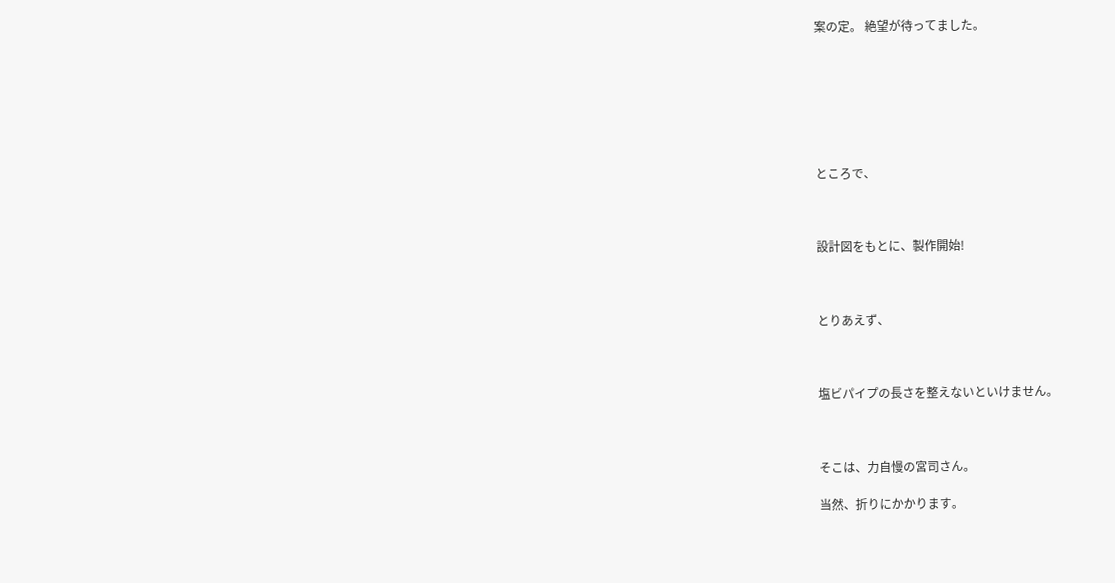案の定。 絶望が待ってました。







ところで、



設計図をもとに、製作開始!



とりあえず、



塩ビパイプの長さを整えないといけません。



そこは、力自慢の宮司さん。

当然、折りにかかります。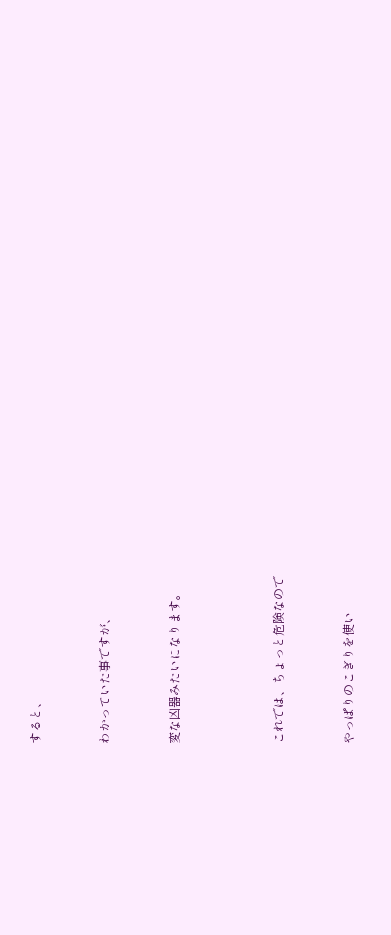すると、



わかっていた事ですが、



変な凶器みたいになります。





これでは、ちょっと危険なので



やっぱりのこぎりを使い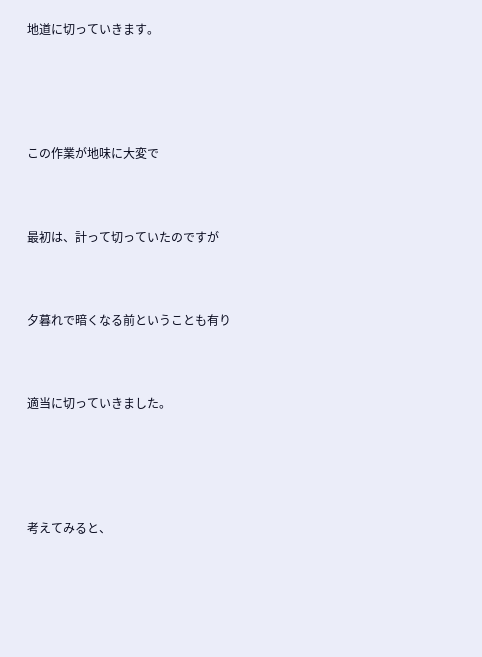地道に切っていきます。





この作業が地味に大変で



最初は、計って切っていたのですが



夕暮れで暗くなる前ということも有り



適当に切っていきました。





考えてみると、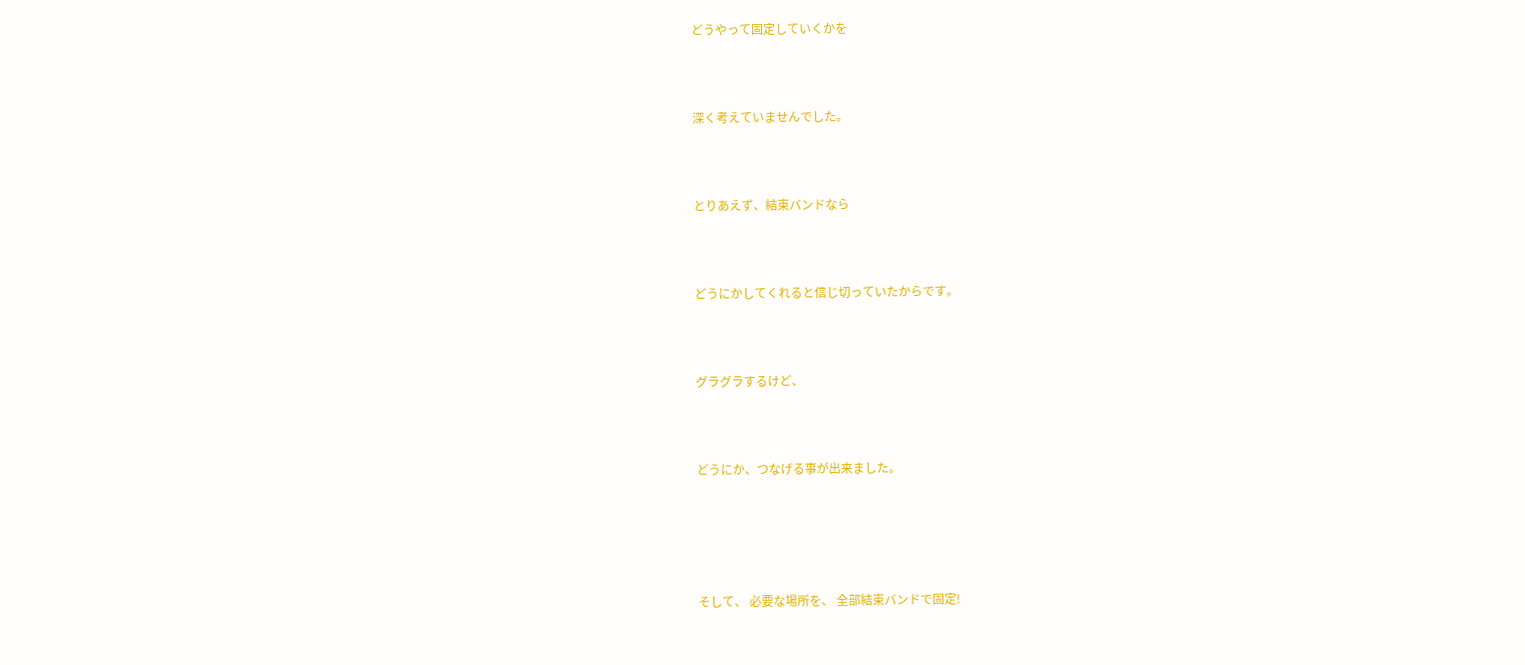どうやって固定していくかを



深く考えていませんでした。



とりあえず、結束バンドなら



どうにかしてくれると信じ切っていたからです。



グラグラするけど、



どうにか、つなげる事が出来ました。





そして、 必要な場所を、 全部結束バンドで固定!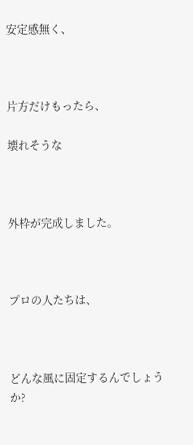安定感無く、



片方だけもったら、

壊れそうな



外枠が完成しました。



プロの人たちは、



どんな風に固定するんでしょうか?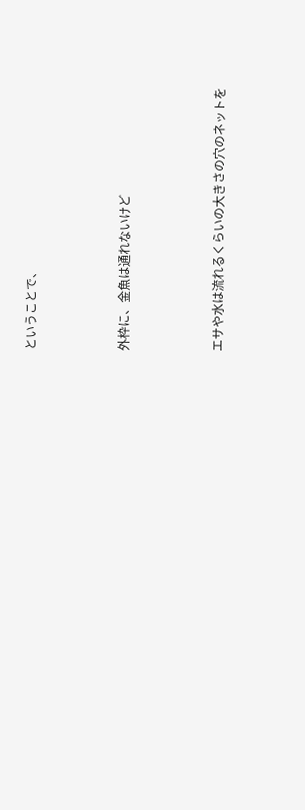ということで、



外枠に、金魚は通れないけど



エサや水は流れるくらいの大きさの穴のネットを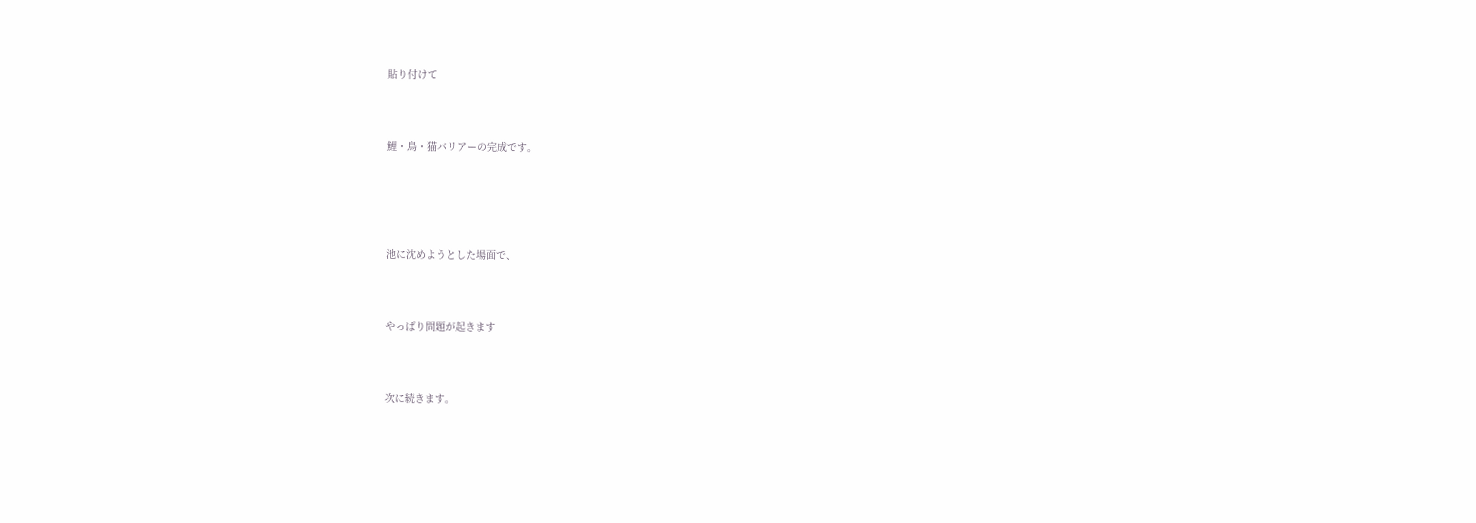貼り付けて



鯉・鳥・猫バリアーの完成です。





池に沈めようとした場面で、



やっぱり問題が起きます



次に続きます。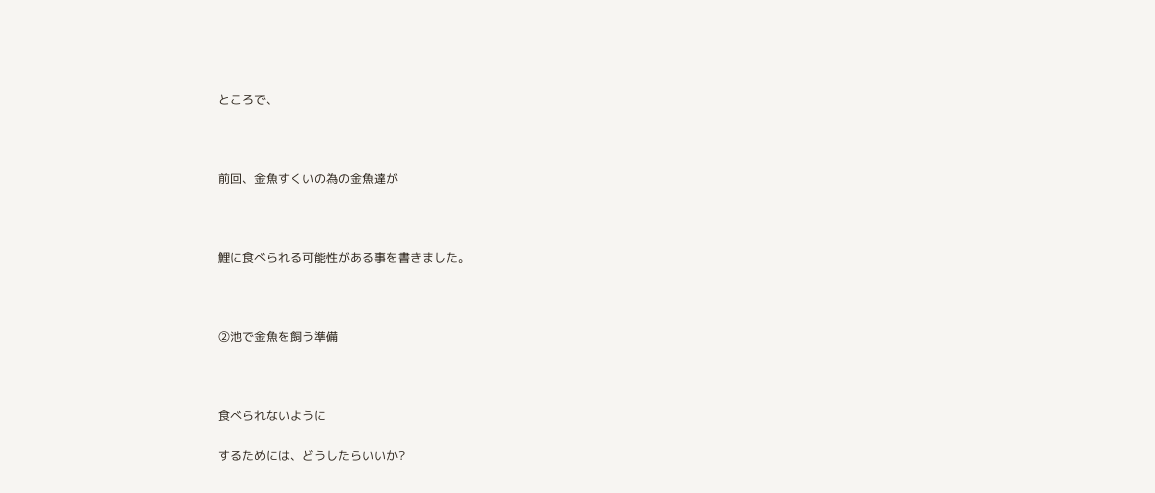ところで、



前回、金魚すくいの為の金魚達が



鯉に食べられる可能性がある事を書きました。



②池で金魚を飼う準備



食べられないように

するためには、どうしたらいいか?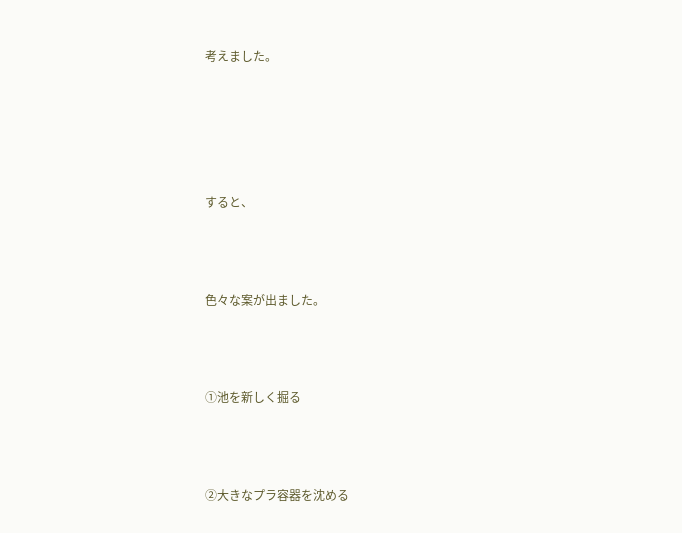考えました。





すると、



色々な案が出ました。



①池を新しく掘る



②大きなプラ容器を沈める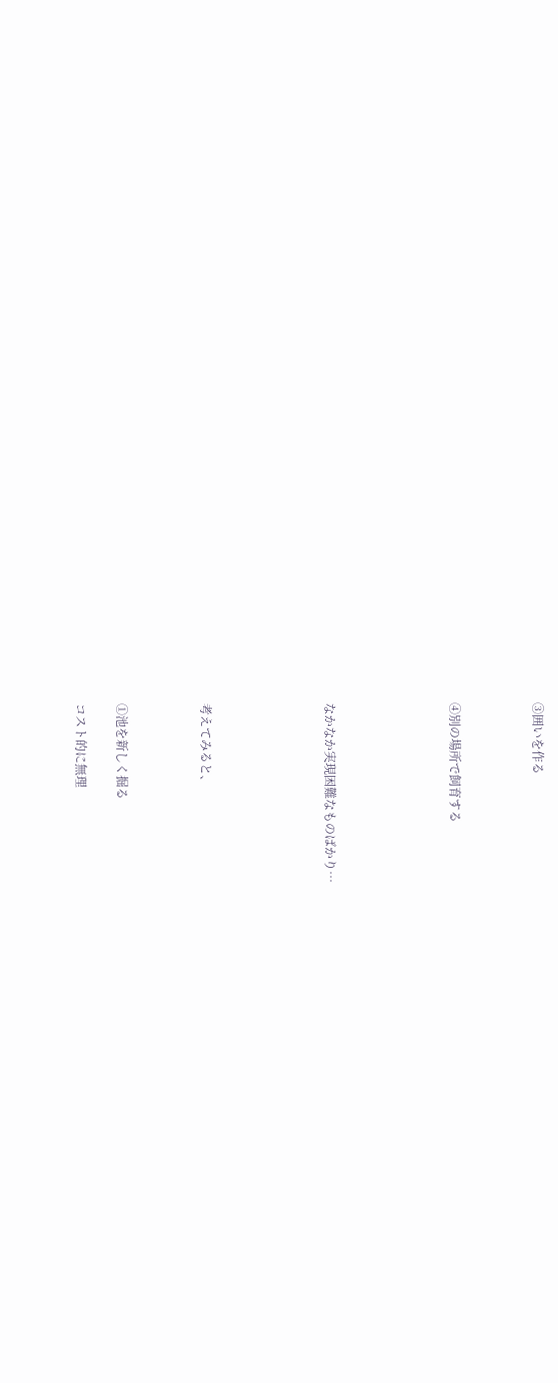③囲いを作る



④別の場所で飼育する





なかなか実現困難なものばかり…





考えてみると、



①池を新しく掘る

コスト的に無理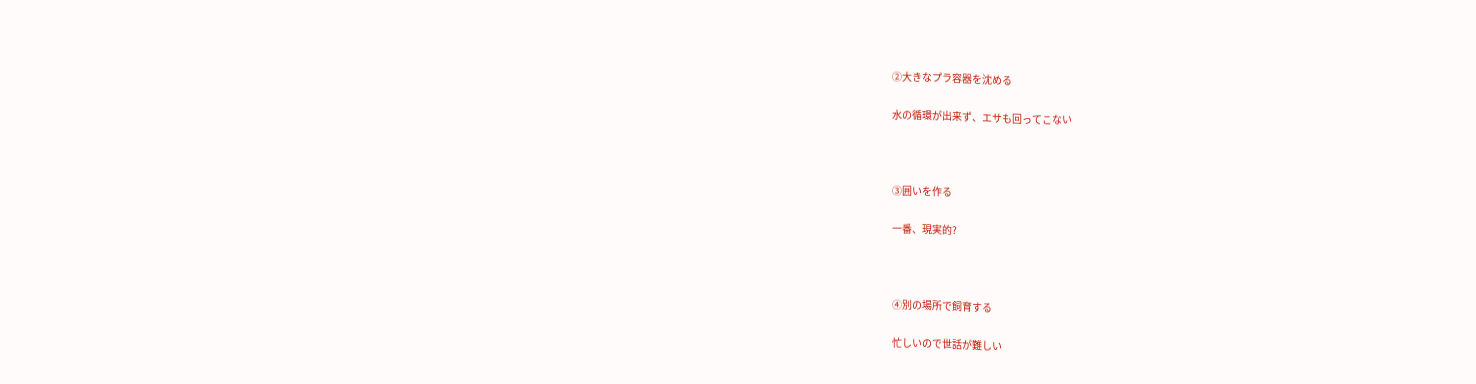②大きなプラ容器を沈める

水の循環が出来ず、エサも回ってこない



③囲いを作る

一番、現実的?



④別の場所で飼育する

忙しいので世話が難しい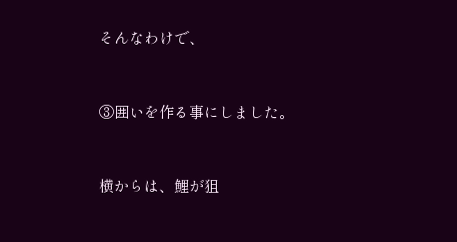そんなわけで、



③囲いを作る事にしました。



横からは、鯉が狙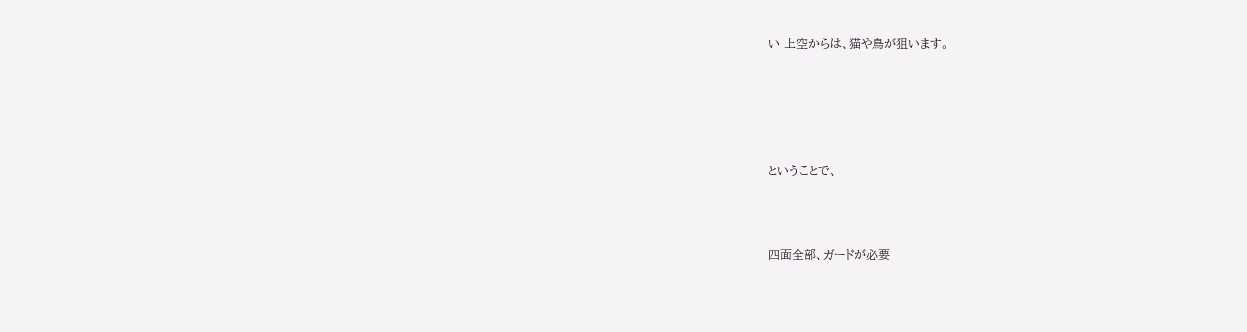い 上空からは、猫や鳥が狙います。





ということで、



四面全部、ガードが必要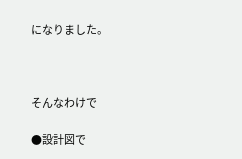になりました。



そんなわけで

●設計図で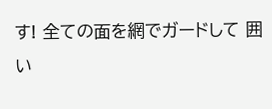す! 全ての面を網でガードして 囲い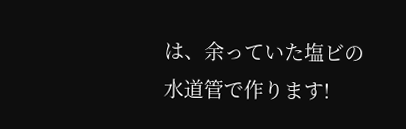は、余っていた塩ビの水道管で作ります!